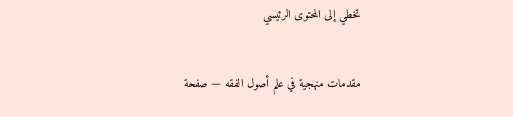تخطي إلى المحتوى الرئيسي

مقدمات منهجية في علم أصول الفقه — صفحة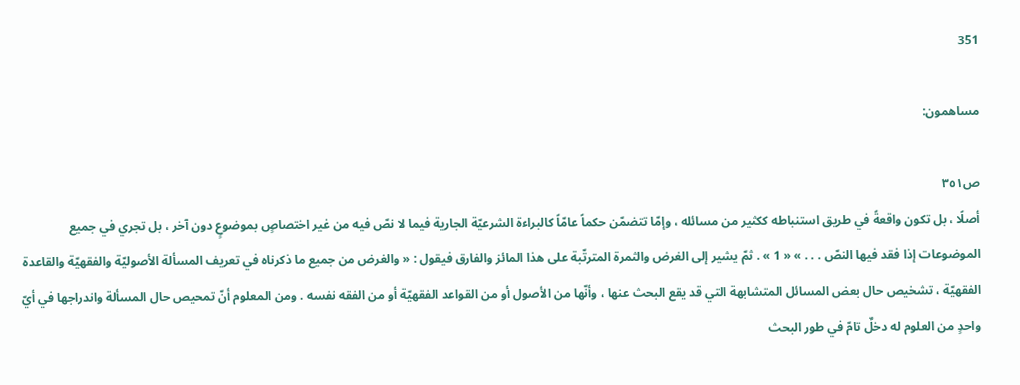351

مساهمون:

ص٣٥١
أصلًا ، بل تكون واقعةً في طريق استنباطه ككثير من مسائله ، وإمّا تتضمّن حكماً عامّاً كالبراءة الشرعيّة الجارية فيما لا نصّ فيه من غير اختصاصٍ بموضوعٍ دون آخر ، بل تجري في جميع الموضوعات إذا فقد فيها النصّ . . . » « 1 » . ثمّ يشير إلى الغرض والثمرة المترتّبة على هذا المائز والفارق فيقول : « والغرض من جميع ما ذكرناه في تعريف المسألة الأصوليّة والفقهيّة والقاعدة الفقهيّة ، تشخيص حال بعض المسائل المتشابهة التي قد يقع البحث عنها ، وأنّها من الأصول أو من القواعد الفقهيّة أو من الفقه نفسه . ومن المعلوم أنّ تمحيص حال المسألة واندراجها في أيّ واحدٍ من العلوم له دخلٌ تامّ في طور البحث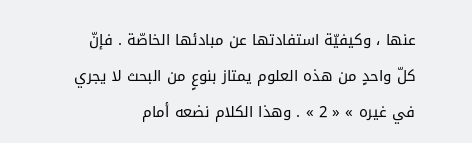عنها ، وكيفيّة استفادتها عن مبادئها الخاصّة . فإنّ كلّ واحدٍ من هذه العلوم يمتاز بنوعٍ من البحث لا يجري في غيره » « 2 » . وهذا الكلام نضعه أمام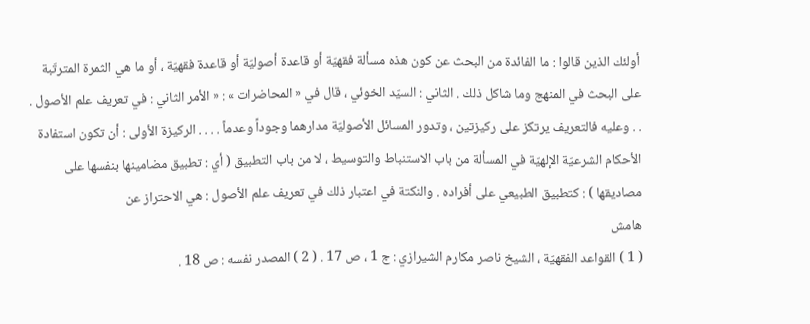أولئك الذين قالوا : ما الفائدة من البحث عن كون هذه مسألة فقهيّة أو قاعدة أصوليّة أو قاعدة فقهيّة ، أو ما هي الثمرة المترتّبة على البحث في المنهج وما شاكل ذلك . الثاني : السيّد الخوئي ، قال في « المحاضرات » : « الأمر الثاني : في تعريف علم الأصول . . . وعليه فالتعريف يرتكز على ركيزتين ، وتدور المسائل الأصوليّة مدارهما وجوداً وعدماً . . . . الركيزة الأولى : أن تكون استفادة الأحكام الشرعيّة الإلهيّة في المسألة من باب الاستنباط والتوسيط ، لا من باب التطبيق ( أي : تطبيق مضامينها بنفسها على مصاديقها ) : كتطبيق الطبيعي على أفراده . والنكتة في اعتبار ذلك في تعريف علم الأصول : هي الاحتراز عن
هامش
( 1 ) القواعد الفقهيّة ، الشيخ ناصر مكارم الشيرازي : ج 1 ، ص 17 . ( 2 ) المصدر نفسه : ص 18 .